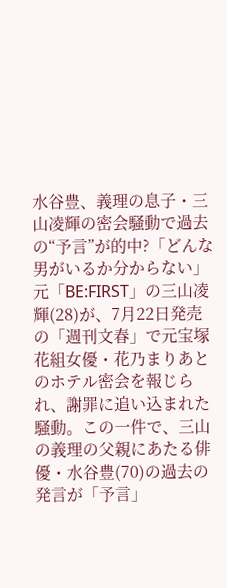水谷豊、義理の息子・三山凌輝の密会騒動で過去の“予言”が的中?「どんな男がいるか分からない」
元「BE:FIRST」の三山凌輝(28)が、7月22日発売の「週刊文春」で元宝塚花組女優・花乃まりあとのホテル密会を報じられ、謝罪に追い込まれた騒動。この一件で、三山の義理の父親にあたる俳優・水谷豊(70)の過去の発言が「予言」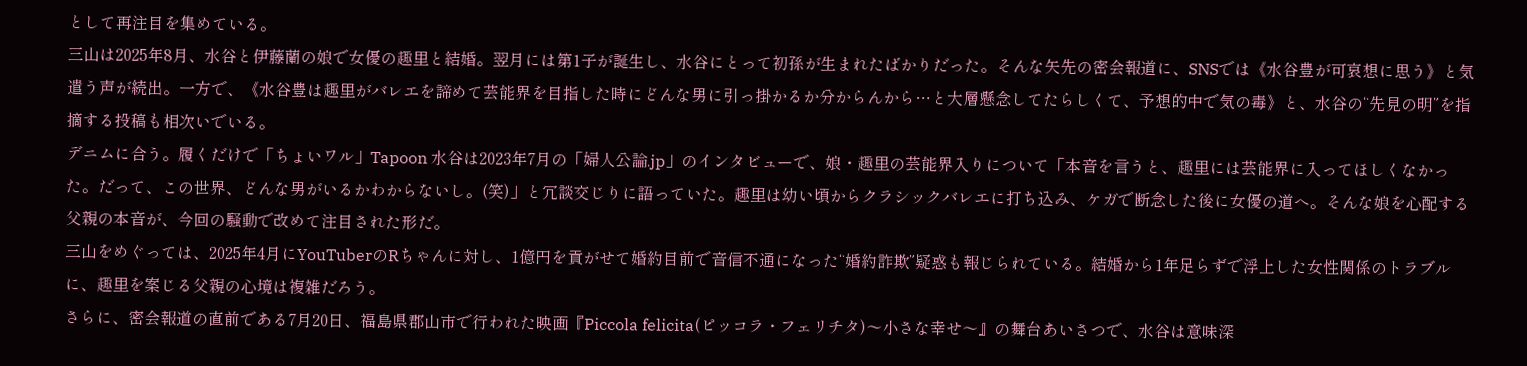として再注目を集めている。
三山は2025年8月、水谷と伊藤蘭の娘で女優の趣里と結婚。翌月には第1子が誕生し、水谷にとって初孫が生まれたばかりだった。そんな矢先の密会報道に、SNSでは《水谷豊が可哀想に思う》と気遣う声が続出。一方で、《水谷豊は趣里がバレエを諦めて芸能界を目指した時にどんな男に引っ掛かるか分からんから…と大層懸念してたらしくて、予想的中で気の毒》と、水谷の“先見の明”を指摘する投稿も相次いでいる。
デニムに合う。履くだけで「ちょいワル」Tapoon 水谷は2023年7月の「婦人公論.jp」のインタビューで、娘・趣里の芸能界入りについて「本音を言うと、趣里には芸能界に入ってほしくなかった。だって、この世界、どんな男がいるかわからないし。(笑)」と冗談交じりに語っていた。趣里は幼い頃からクラシックバレエに打ち込み、ケガで断念した後に女優の道へ。そんな娘を心配する父親の本音が、今回の騒動で改めて注目された形だ。
三山をめぐっては、2025年4月にYouTuberのRちゃんに対し、1億円を貢がせて婚約目前で音信不通になった“婚約詐欺”疑惑も報じられている。結婚から1年足らずで浮上した女性関係のトラブルに、趣里を案じる父親の心境は複雑だろう。
さらに、密会報道の直前である7月20日、福島県郡山市で行われた映画『Piccola felicita(ピッコラ・フェリチタ)〜小さな幸せ〜』の舞台あいさつで、水谷は意味深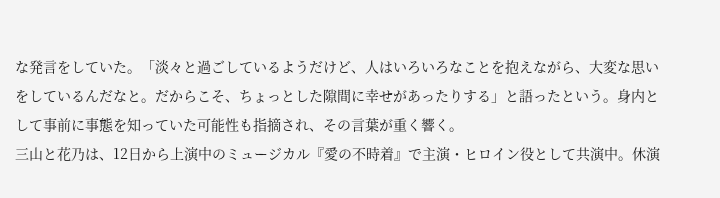な発言をしていた。「淡々と過ごしているようだけど、人はいろいろなことを抱えながら、大変な思いをしているんだなと。だからこそ、ちょっとした隙間に幸せがあったりする」と語ったという。身内として事前に事態を知っていた可能性も指摘され、その言葉が重く響く。
三山と花乃は、12日から上演中のミュージカル『愛の不時着』で主演・ヒロイン役として共演中。休演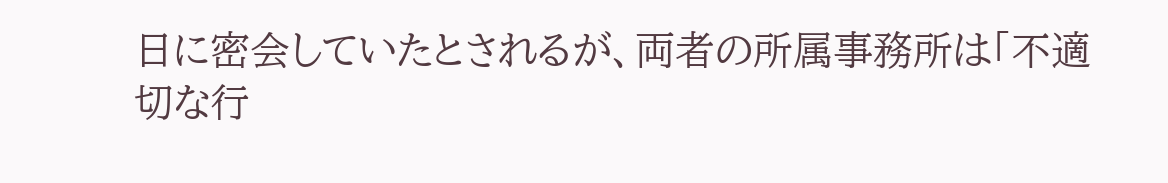日に密会していたとされるが、両者の所属事務所は「不適切な行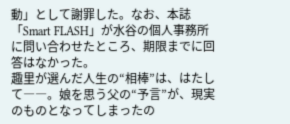動」として謝罪した。なお、本誌「Smart FLASH」が水谷の個人事務所に問い合わせたところ、期限までに回答はなかった。
趣里が選んだ人生の“相棒”は、はたして――。娘を思う父の“予言”が、現実のものとなってしまったの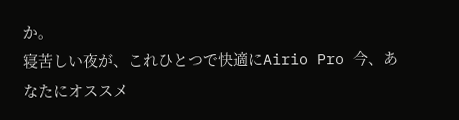か。
寝苦しい夜が、これひとつで快適にAirio Pro 今、あなたにオススメ